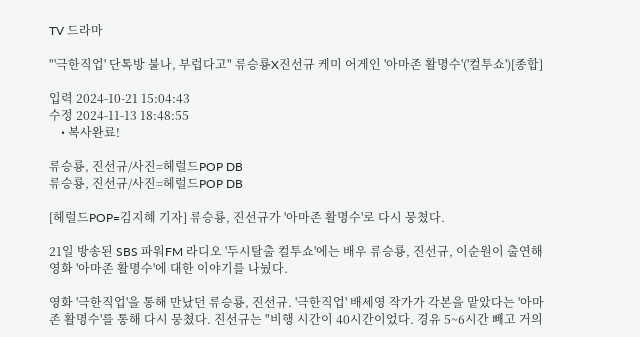TV 드라마

"'극한직업' 단톡방 불나, 부럽다고" 류승룡X진선규 케미 어게인 '아마존 활명수'('컬투쇼')[종합]

입력 2024-10-21 15:04:43
수정 2024-11-13 18:48:55
    • 복사완료!

류승룡, 진선규/사진=헤럴드POP DB
류승룡, 진선규/사진=헤럴드POP DB

[헤럴드POP=김지혜 기자] 류승룡, 진선규가 '아마존 활명수'로 다시 뭉쳤다.

21일 방송된 SBS 파워FM 라디오 '두시탈출 컬투쇼'에는 배우 류승룡, 진선규, 이순원이 출연해 영화 '아마존 활명수'에 대한 이야기를 나눴다.

영화 '극한직업'을 통해 만났던 류승룡, 진선규. '극한직업' 배세영 작가가 각본을 맡았다는 '아마존 활명수'를 통해 다시 뭉쳤다. 진선규는 "비행 시간이 40시간이었다. 경유 5~6시간 빼고 거의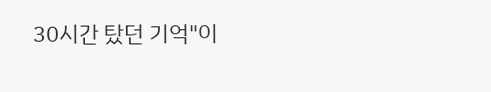30시간 탔던 기억"이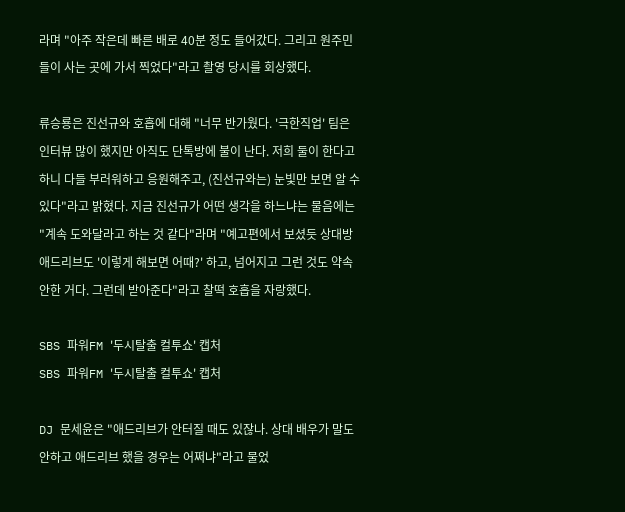라며 "아주 작은데 빠른 배로 40분 정도 들어갔다. 그리고 원주민들이 사는 곳에 가서 찍었다"라고 촬영 당시를 회상했다.

류승룡은 진선규와 호흡에 대해 "너무 반가웠다. '극한직업' 팀은 인터뷰 많이 했지만 아직도 단톡방에 불이 난다. 저희 둘이 한다고 하니 다들 부러워하고 응원해주고, (진선규와는) 눈빛만 보면 알 수 있다"라고 밝혔다. 지금 진선규가 어떤 생각을 하느냐는 물음에는 "계속 도와달라고 하는 것 같다"라며 "예고편에서 보셨듯 상대방 애드리브도 '이렇게 해보면 어때?' 하고, 넘어지고 그런 것도 약속 안한 거다. 그런데 받아준다"라고 찰떡 호흡을 자랑했다.

SBS 파워FM '두시탈출 컬투쇼' 캡처
SBS 파워FM '두시탈출 컬투쇼' 캡처

DJ 문세윤은 "애드리브가 안터질 때도 있잖나. 상대 배우가 말도 안하고 애드리브 했을 경우는 어쩌냐"라고 물었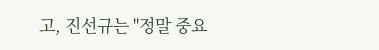고, 진선규는 "정말 중요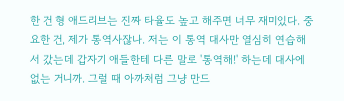한 건 형 애드리브는 진짜 타율도 높고 해주면 너무 재미있다. 중요한 건, 제가 통역사잖나. 저는 이 통역 대사만 열심히 연습해서 갔는데 갑자기 애들한테 다른 말로 '통역해!' 하는데 대사에 없는 거니까. 그럴 때 아까처럼 그냥 만드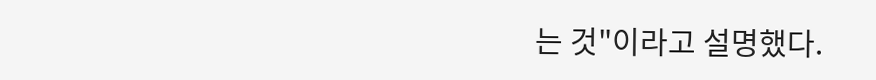는 것"이라고 설명했다.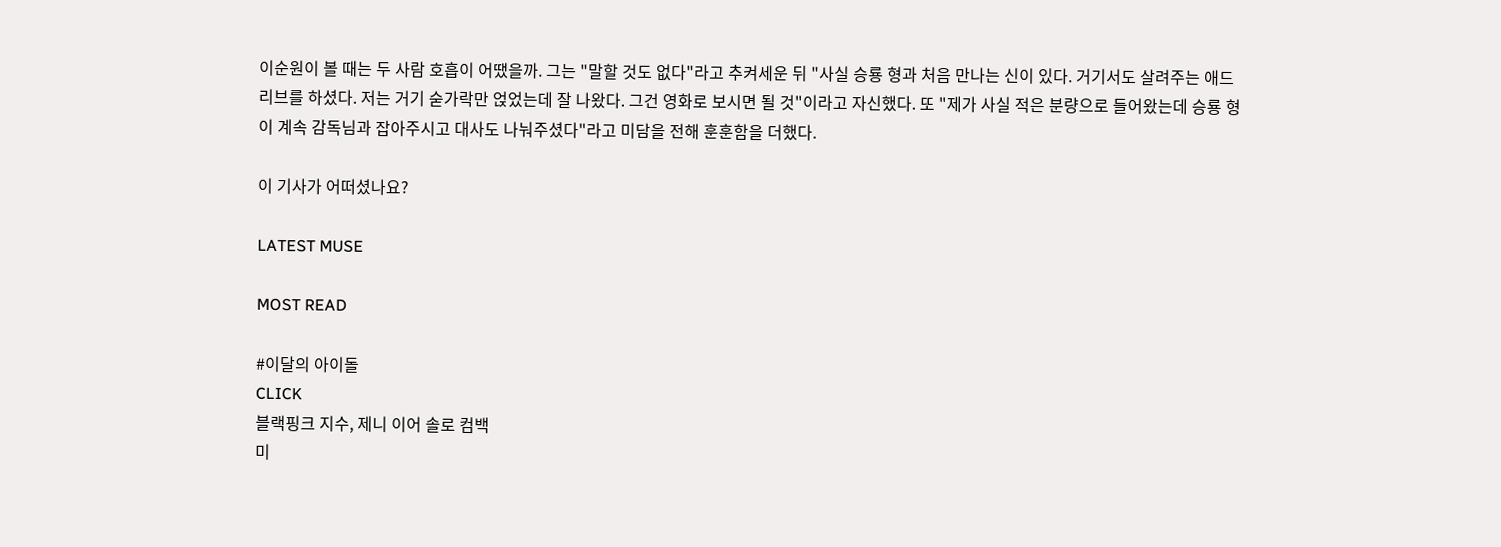이순원이 볼 때는 두 사람 호흡이 어땠을까. 그는 "말할 것도 없다"라고 추켜세운 뒤 "사실 승룡 형과 처음 만나는 신이 있다. 거기서도 살려주는 애드리브를 하셨다. 저는 거기 숟가락만 얹었는데 잘 나왔다. 그건 영화로 보시면 될 것"이라고 자신했다. 또 "제가 사실 적은 분량으로 들어왔는데 승룡 형이 계속 감독님과 잡아주시고 대사도 나눠주셨다"라고 미담을 전해 훈훈함을 더했다.

이 기사가 어떠셨나요?

LATEST MUSE

MOST READ

#이달의 아이돌
CLICK
블랙핑크 지수, 제니 이어 솔로 컴백
미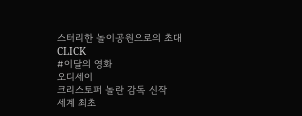스터리한 놀이공원으로의 초대
CLICK
#이달의 영화
오디세이
크리스토퍼 놀란 감독 신작
세계 최초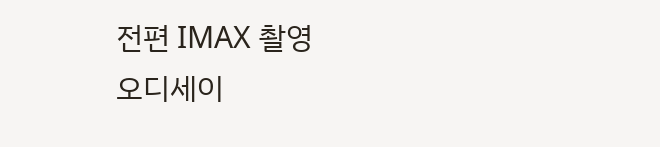전편 IMAX 촬영
오디세이